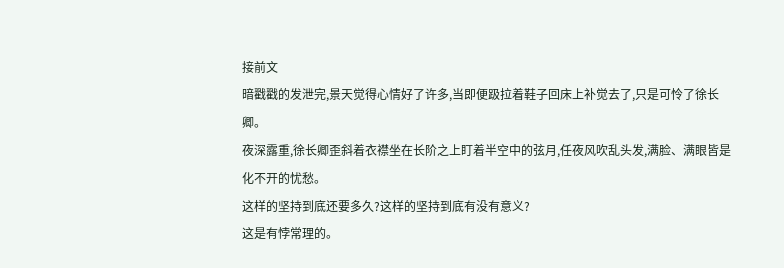接前文
暗戳戳的发泄完,景天觉得心情好了许多,当即便趿拉着鞋子回床上补觉去了,只是可怜了徐长卿。
夜深露重,徐长卿歪斜着衣襟坐在长阶之上盯着半空中的弦月,任夜风吹乱头发,满脸、满眼皆是化不开的忧愁。
这样的坚持到底还要多久?这样的坚持到底有没有意义?
这是有悖常理的。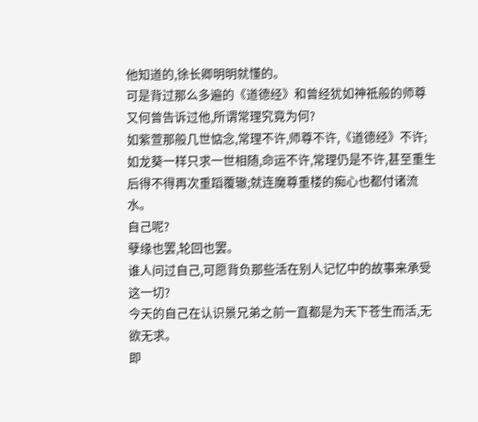他知道的,徐长卿明明就懂的。
可是背过那么多遍的《道德经》和曾经犹如神祗般的师尊又何曾告诉过他,所谓常理究竟为何?
如紫萱那般几世惦念,常理不许,师尊不许,《道德经》不许;如龙葵一样只求一世相随,命运不许,常理仍是不许,甚至重生后得不得再次重蹈覆辙;就连魔尊重楼的痴心也都付诸流水。
自己呢?
孽缘也罢,轮回也罢。
谁人问过自己,可愿背负那些活在别人记忆中的故事来承受这一切?
今天的自己在认识景兄弟之前一直都是为天下苍生而活,无欲无求。
即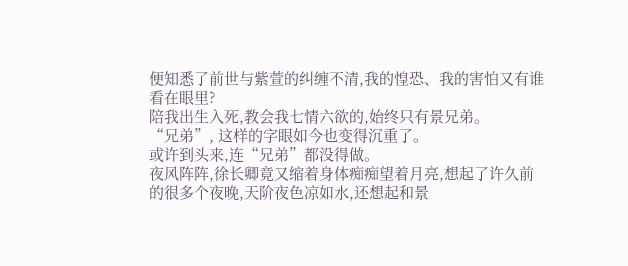便知悉了前世与紫萱的纠缠不清,我的惶恐、我的害怕又有谁看在眼里?
陪我出生入死,教会我七情六欲的,始终只有景兄弟。
“兄弟”, 这样的字眼如今也变得沉重了。
或许到头来,连“兄弟”都没得做。
夜风阵阵,徐长卿竟又缩着身体痴痴望着月亮,想起了许久前的很多个夜晚,天阶夜色凉如水,还想起和景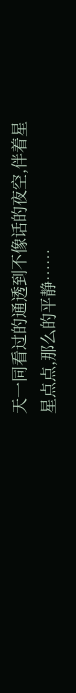天一同看过的通透到不像话的夜空,伴着星星点点,那么的平静……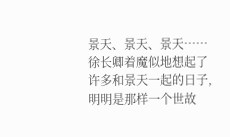景天、景天、景天……
徐长卿着魔似地想起了许多和景天一起的日子,明明是那样一个世故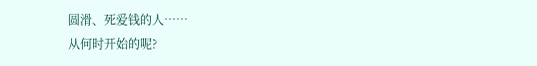圆滑、死爱钱的人……
从何时开始的呢?